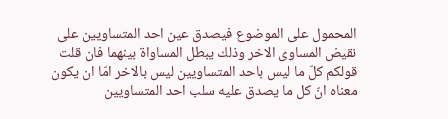المحمول على الموضوع فيصدق عين احد المتساويين على نقيض المساوى الاخر وذلك يبطل المساواة بينهما فان قلت قولكم كلّ ما ليس باحد المتساويين ليس بالاخر امّا ان يكون معناه انّ كل ما يصدق عليه سلب احد المتساويين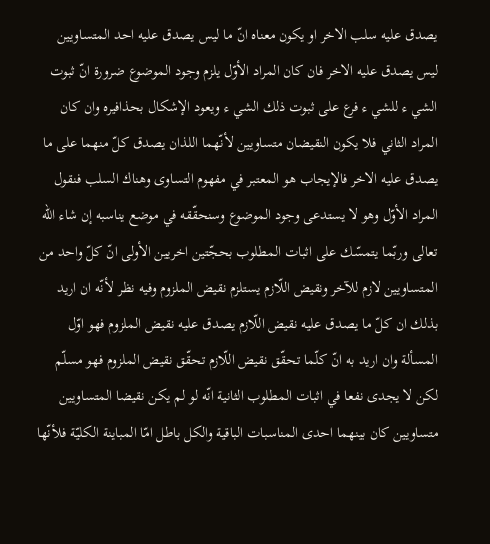يصدق عليه سلب الاخر او يكون معناه انّ ما ليس يصدق عليه احد المتساويين ليس يصدق عليه الاخر فان كان المراد الأوّل يلزم وجود الموضوع ضرورة انّ ثبوت الشي ء للشي ء فرع على ثبوت ذلك الشي ء ويعود الإشكال بحذافيره وان كان المراد الثاني فلا يكون النقيضان متساويين لأنّهما اللذان يصدق كلّ منهما على ما يصدق عليه الاخر فالإيجاب هو المعتبر في مفهوم التساوى وهناك السلب فنقول المراد الأوّل وهو لا يستدعى وجود الموضوع وسنحقّقه في موضع يناسبه إن شاء الله تعالى وربّما يتمسّك على اثبات المطلوب بحجّتين اخريين الأولى انّ كلّ واحد من المتساويين لازم للآخر ونقيض اللّازم يستلزم نقيض الملزوم وفيه نظر لأنّه ان اريد بذلك ان كلّ ما يصدق عليه نقيض اللّازم يصدق عليه نقيض الملزوم فهو اوّل المسألة وان اريد به انّ كلّما تحقّق نقيض اللّازم تحقّق نقيض الملزوم فهو مسلّم لكن لا يجدى نفعا في اثبات المطلوب الثانية انّه لو لم يكن نقيضا المتساويين متساويين كان بينهما احدى المناسبات الباقية والكل باطل امّا المباينة الكليّة فلأنّها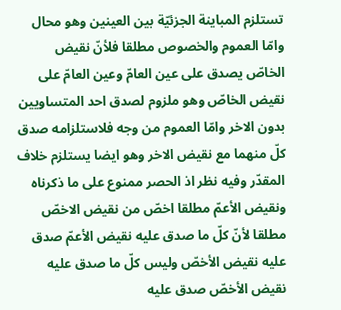تستلزم المباينة الجزئيّة بين العينين وهو محال وامّا العموم والخصوص مطلقا فلأنّ نقيض الخاصّ يصدق على عين العامّ وعين العامّ على نقيض الخاصّ وهو ملزوم لصدق احد المتساويين بدون الاخر وامّا العموم من وجه فلاستلزامه صدق كلّ منهما مع نقيض الاخر وهو ايضا يستلزم خلاف المقدّر وفيه نظر اذ الحصر ممنوع على ما ذكرناه ونقيض الأعمّ مطلقا اخصّ من نقيض الاخصّ مطلقا لأنّ كلّ ما صدق عليه نقيض الأعمّ صدق عليه نقيض الأخصّ وليس كلّ ما صدق عليه نقيض الأخصّ صدق عليه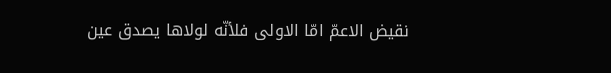نقيض الاعمّ امّا الاولى فلأنّه لولاها يصدق عين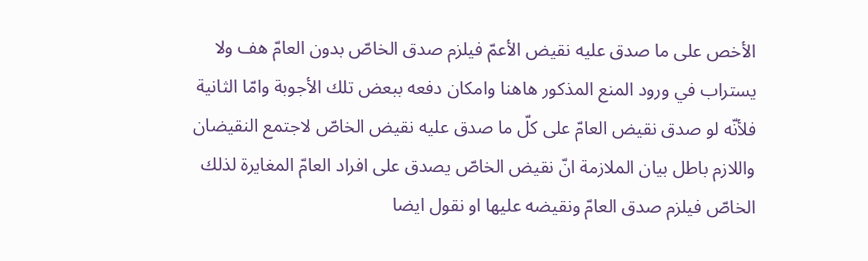الأخص على ما صدق عليه نقيض الأعمّ فيلزم صدق الخاصّ بدون العامّ هف ولا يستراب في ورود المنع المذكور هاهنا وامكان دفعه ببعض تلك الأجوبة وامّا الثانية فلأنّه لو صدق نقيض العامّ على كلّ ما صدق عليه نقيض الخاصّ لاجتمع النقيضان واللازم باطل بيان الملازمة انّ نقيض الخاصّ يصدق على افراد العامّ المغايرة لذلك الخاصّ فيلزم صدق العامّ ونقيضه عليها او نقول ايضا